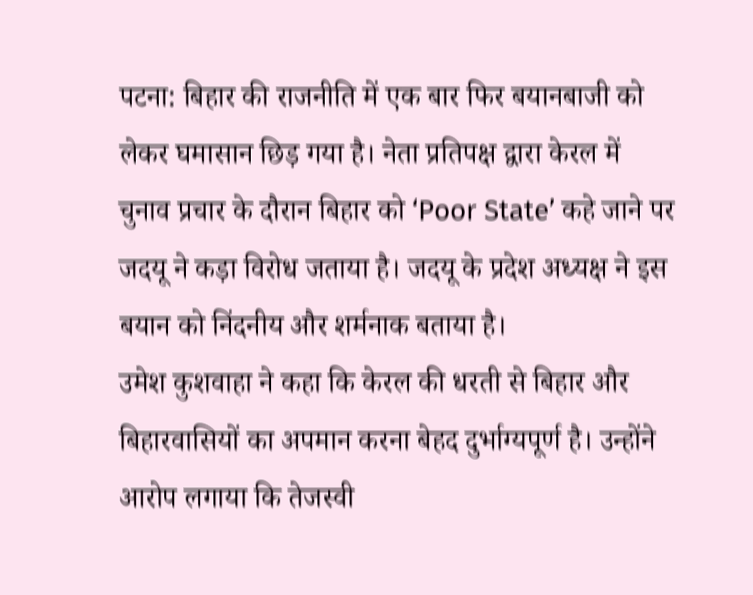पटना: बिहार की राजनीति में एक बार फिर बयानबाजी को लेकर घमासान छिड़ गया है। नेता प्रतिपक्ष द्वारा केरल में चुनाव प्रचार के दौरान बिहार को ‘Poor State’ कहे जाने पर जदयू ने कड़ा विरोध जताया है। जदयू के प्रदेश अध्यक्ष ने इस बयान को निंदनीय और शर्मनाक बताया है।
उमेश कुशवाहा ने कहा कि केरल की धरती से बिहार और बिहारवासियों का अपमान करना बेहद दुर्भाग्यपूर्ण है। उन्होंने आरोप लगाया कि तेजस्वी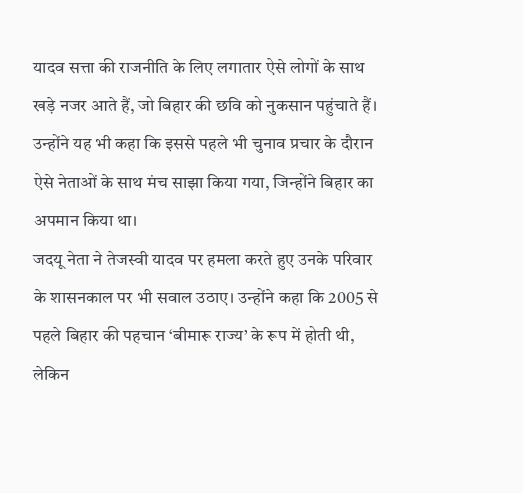यादव सत्ता की राजनीति के लिए लगातार ऐसे लोगों के साथ खड़े नजर आते हैं, जो बिहार की छवि को नुकसान पहुंचाते हैं। उन्होंने यह भी कहा कि इससे पहले भी चुनाव प्रचार के दौरान ऐसे नेताओं के साथ मंच साझा किया गया, जिन्होंने बिहार का अपमान किया था।
जदयू नेता ने तेजस्वी यादव पर हमला करते हुए उनके परिवार के शासनकाल पर भी सवाल उठाए। उन्होंने कहा कि 2005 से पहले बिहार की पहचान ‘बीमारू राज्य’ के रूप में होती थी, लेकिन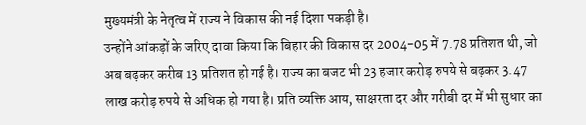मुख्यमंत्री के नेतृत्व में राज्य ने विकास की नई दिशा पकड़ी है।
उन्होंने आंकड़ों के जरिए दावा किया कि बिहार की विकास दर 2004-05 में 7.78 प्रतिशत थी, जो अब बढ़कर करीब 13 प्रतिशत हो गई है। राज्य का बजट भी 23 हजार करोड़ रुपये से बढ़कर 3.47 लाख करोड़ रुपये से अधिक हो गया है। प्रति व्यक्ति आय, साक्षरता दर और गरीबी दर में भी सुधार का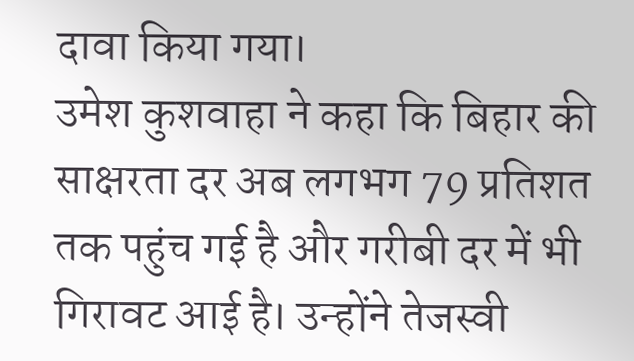दावा किया गया।
उमेश कुशवाहा ने कहा कि बिहार की साक्षरता दर अब लगभग 79 प्रतिशत तक पहुंच गई है और गरीबी दर में भी गिरावट आई है। उन्होंने तेजस्वी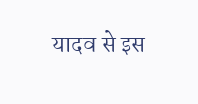यादव से इस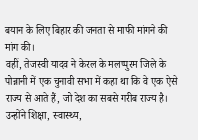बयान के लिए बिहार की जनता से माफी मांगने की मांग की।
वहीं, तेजस्वी यादव ने केरल के मलप्पुरम जिले के पोन्नानी में एक चुनावी सभा में कहा था कि वे एक ऐसे राज्य से आते हैं, जो देश का सबसे गरीब राज्य है। उन्होंने शिक्षा, स्वास्थ्य,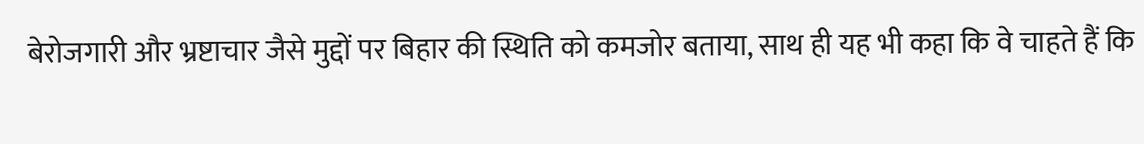बेरोजगारी और भ्रष्टाचार जैसे मुद्दों पर बिहार की स्थिति को कमजोर बताया, साथ ही यह भी कहा कि वे चाहते हैं कि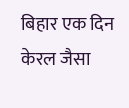बिहार एक दिन केरल जैसा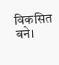विकसित बने।